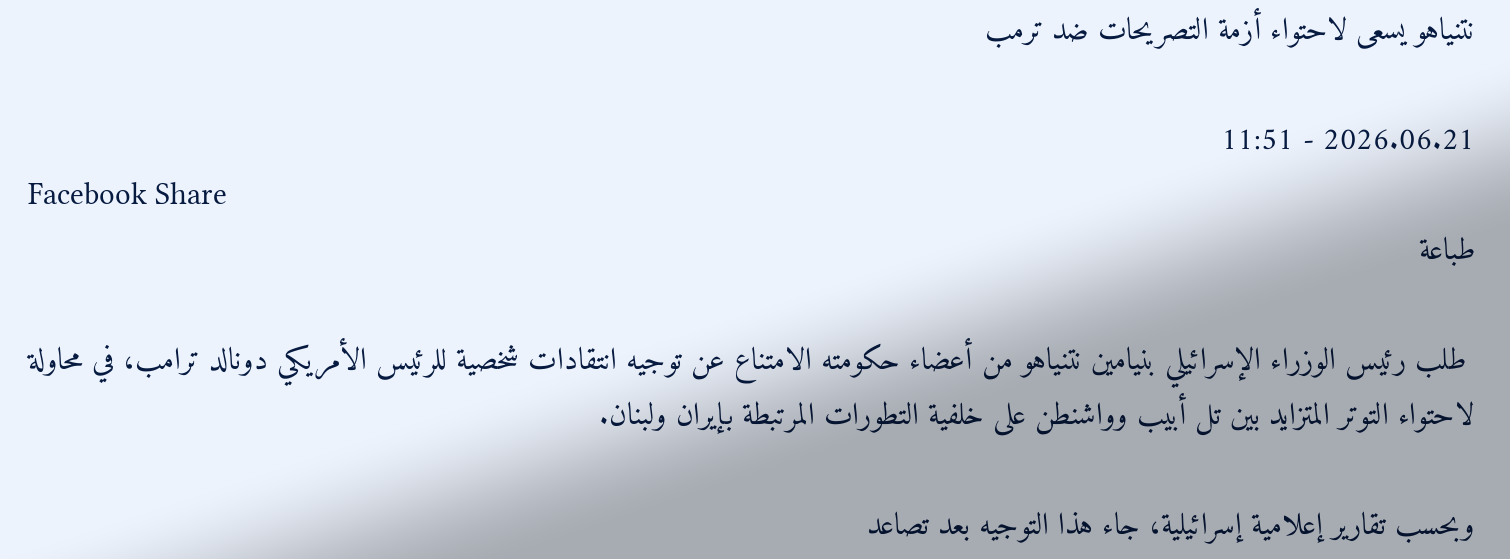نتنياهو يسعى لاحتواء أزمة التصريحات ضد ترمب

2026.06.21 - 11:51
Facebook Share
طباعة

 طلب رئيس الوزراء الإسرائيلي بنيامين نتنياهو من أعضاء حكومته الامتناع عن توجيه انتقادات شخصية للرئيس الأمريكي دونالد ترامب، في محاولة لاحتواء التوتر المتزايد بين تل أبيب وواشنطن على خلفية التطورات المرتبطة بإيران ولبنان.

وبحسب تقارير إعلامية إسرائيلية، جاء هذا التوجيه بعد تصاعد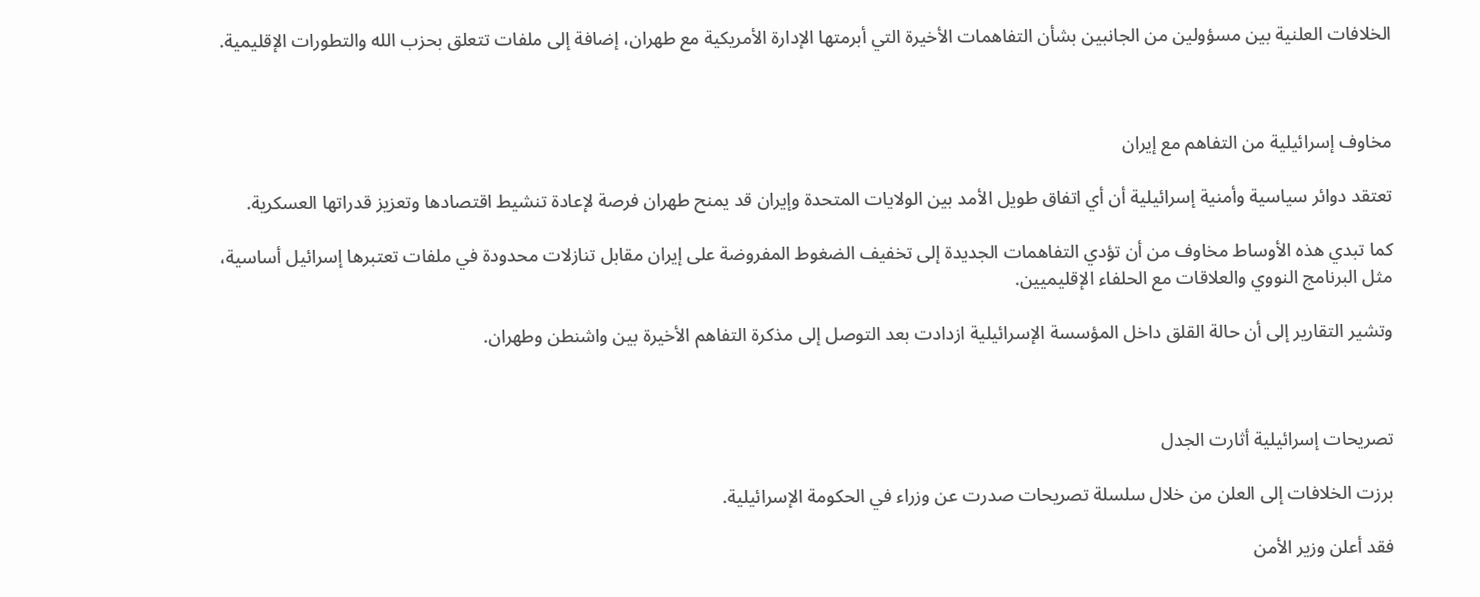الخلافات العلنية بين مسؤولين من الجانبين بشأن التفاهمات الأخيرة التي أبرمتها الإدارة الأمريكية مع طهران، إضافة إلى ملفات تتعلق بحزب الله والتطورات الإقليمية.



مخاوف إسرائيلية من التفاهم مع إيران

تعتقد دوائر سياسية وأمنية إسرائيلية أن أي اتفاق طويل الأمد بين الولايات المتحدة وإيران قد يمنح طهران فرصة لإعادة تنشيط اقتصادها وتعزيز قدراتها العسكرية.

كما تبدي هذه الأوساط مخاوف من أن تؤدي التفاهمات الجديدة إلى تخفيف الضغوط المفروضة على إيران مقابل تنازلات محدودة في ملفات تعتبرها إسرائيل أساسية، مثل البرنامج النووي والعلاقات مع الحلفاء الإقليميين.

وتشير التقارير إلى أن حالة القلق داخل المؤسسة الإسرائيلية ازدادت بعد التوصل إلى مذكرة التفاهم الأخيرة بين واشنطن وطهران.



تصريحات إسرائيلية أثارت الجدل

برزت الخلافات إلى العلن من خلال سلسلة تصريحات صدرت عن وزراء في الحكومة الإسرائيلية.

فقد أعلن وزير الأمن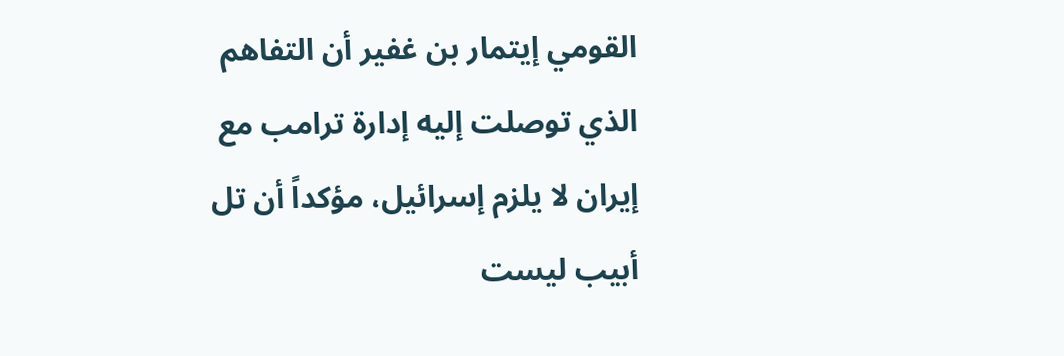القومي إيتمار بن غفير أن التفاهم الذي توصلت إليه إدارة ترامب مع إيران لا يلزم إسرائيل، مؤكداً أن تل أبيب ليست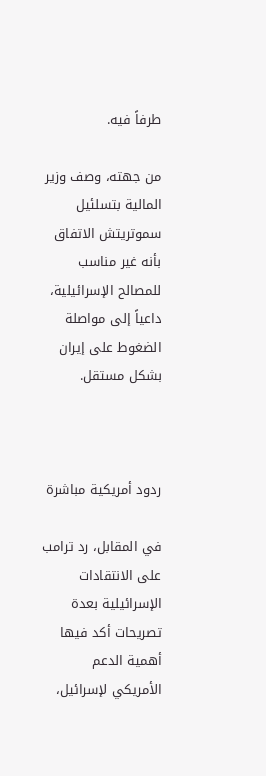طرفاً فيه.

من جهته، وصف وزير المالية بتسلئيل سموتريتش الاتفاق بأنه غير مناسب للمصالح الإسرائيلية، داعياً إلى مواصلة الضغوط على إيران بشكل مستقل.



ردود أمريكية مباشرة

في المقابل، رد ترامب على الانتقادات الإسرائيلية بعدة تصريحات أكد فيها أهمية الدعم الأمريكي لإسرائيل،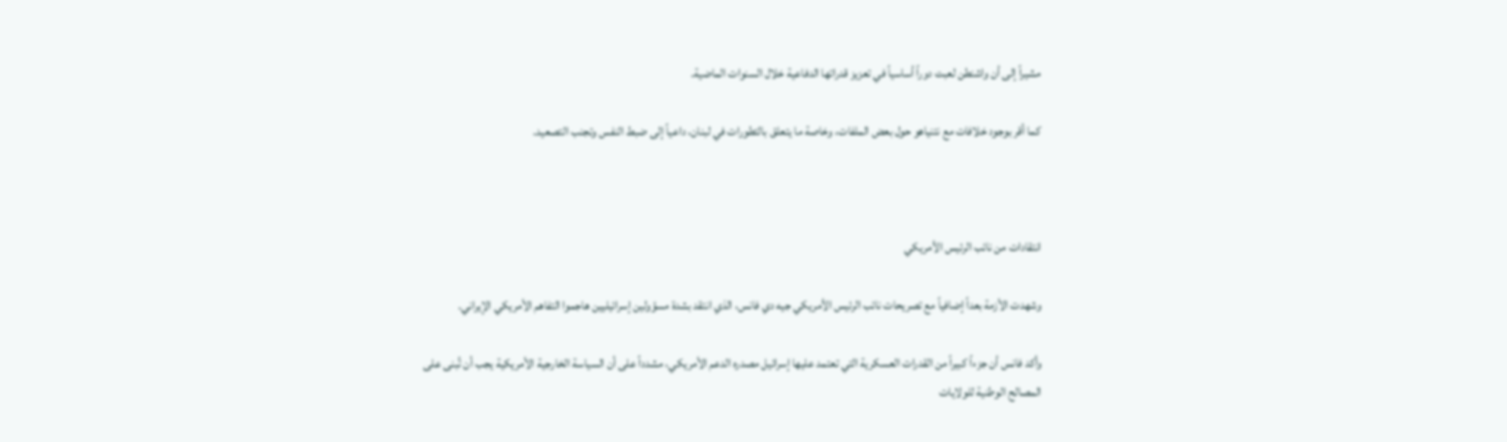مشيراً إلى أن واشنطن لعبت دوراً أساسياً في تعزيز قدراتها الدفاعية خلال السنوات الماضية.

كما أقر بوجود خلافات مع نتنياهو حول بعض الملفات، وخاصة ما يتعلق بالتطورات في لبنان، داعياً إلى ضبط النفس وتجنب التصعيد.



انتقادات من نائب الرئيس الأمريكي

وشهدت الأزمة بعداً إضافياً مع تصريحات نائب الرئيس الأمريكي جيه دي فانس، الذي انتقد بشدة مسؤولين إسرائيليين هاجموا التفاهم الأمريكي الإيراني.

وأكد فانس أن جزءاً كبيراً من القدرات العسكرية التي تعتمد عليها إسرائيل مصدره الدعم الأمريكي، مشدداً على أن السياسة الخارجية الأمريكية يجب أن تُبنى على المصالح الوطنية للولايات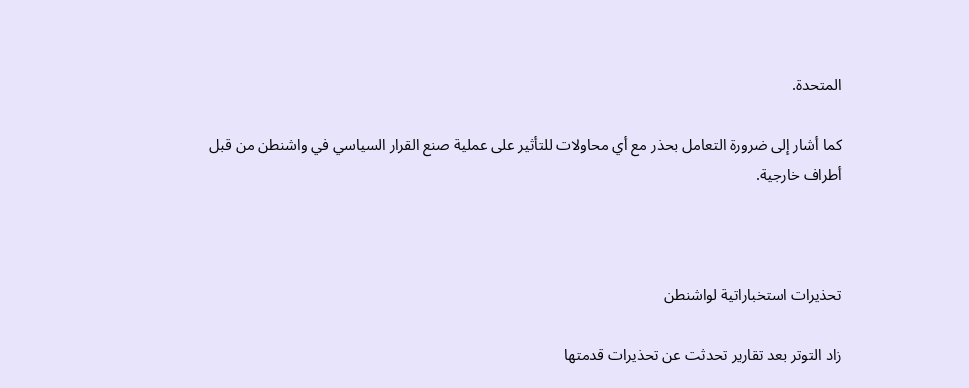المتحدة.

كما أشار إلى ضرورة التعامل بحذر مع أي محاولات للتأثير على عملية صنع القرار السياسي في واشنطن من قبل أطراف خارجية.



تحذيرات استخباراتية لواشنطن

زاد التوتر بعد تقارير تحدثت عن تحذيرات قدمتها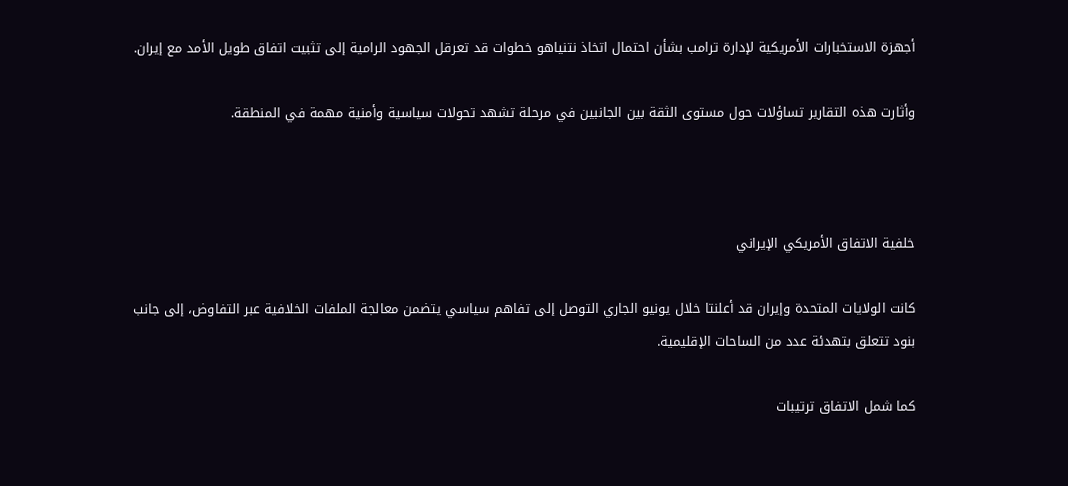أجهزة الاستخبارات الأمريكية لإدارة ترامب بشأن احتمال اتخاذ نتنياهو خطوات قد تعرقل الجهود الرامية إلى تثبيت اتفاق طويل الأمد مع إيران.

وأثارت هذه التقارير تساؤلات حول مستوى الثقة بين الجانبين في مرحلة تشهد تحولات سياسية وأمنية مهمة في المنطقة.



خلفية الاتفاق الأمريكي الإيراني

كانت الولايات المتحدة وإيران قد أعلنتا خلال يونيو الجاري التوصل إلى تفاهم سياسي يتضمن معالجة الملفات الخلافية عبر التفاوض، إلى جانب بنود تتعلق بتهدئة عدد من الساحات الإقليمية.

كما شمل الاتفاق ترتيبات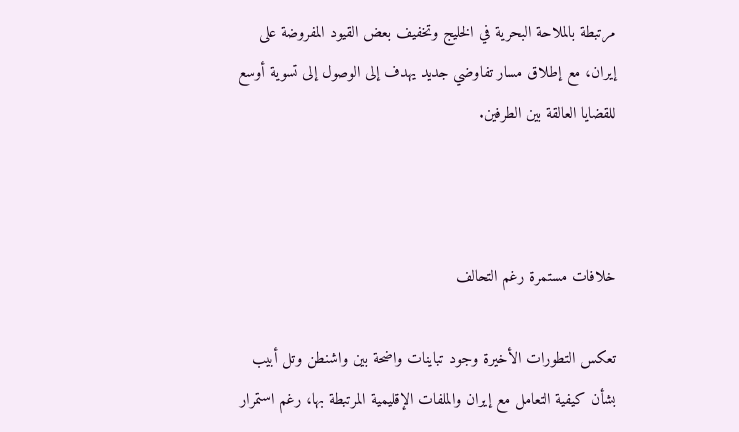مرتبطة بالملاحة البحرية في الخليج وتخفيف بعض القيود المفروضة على إيران، مع إطلاق مسار تفاوضي جديد يهدف إلى الوصول إلى تسوية أوسع للقضايا العالقة بين الطرفين.



خلافات مستمرة رغم التحالف

تعكس التطورات الأخيرة وجود تباينات واضحة بين واشنطن وتل أبيب بشأن كيفية التعامل مع إيران والملفات الإقليمية المرتبطة بها، رغم استمرار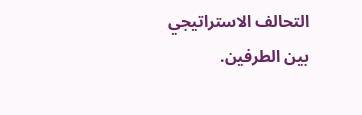التحالف الاستراتيجي بين الطرفين.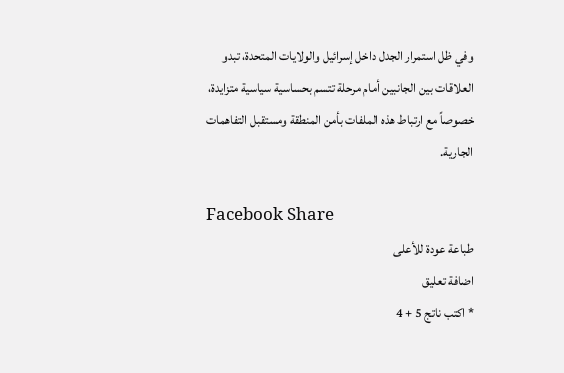وفي ظل استمرار الجدل داخل إسرائيل والولايات المتحدة، تبدو العلاقات بين الجانبين أمام مرحلة تتسم بحساسية سياسية متزايدة، خصوصاً مع ارتباط هذه الملفات بأمن المنطقة ومستقبل التفاهمات الجارية.

Facebook Share
طباعة عودة للأعلى
اضافة تعليق
* اكتب ناتج 5 + 4